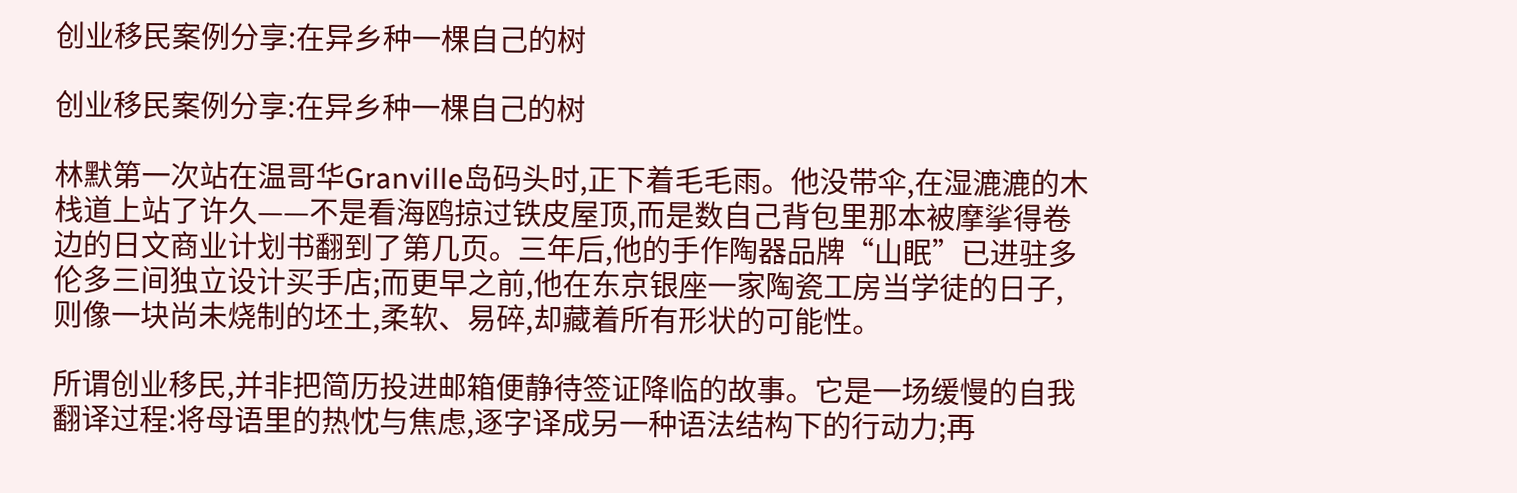创业移民案例分享:在异乡种一棵自己的树

创业移民案例分享:在异乡种一棵自己的树

林默第一次站在温哥华Granville岛码头时,正下着毛毛雨。他没带伞,在湿漉漉的木栈道上站了许久——不是看海鸥掠过铁皮屋顶,而是数自己背包里那本被摩挲得卷边的日文商业计划书翻到了第几页。三年后,他的手作陶器品牌“山眠”已进驻多伦多三间独立设计买手店;而更早之前,他在东京银座一家陶瓷工房当学徒的日子,则像一块尚未烧制的坯土,柔软、易碎,却藏着所有形状的可能性。

所谓创业移民,并非把简历投进邮箱便静待签证降临的故事。它是一场缓慢的自我翻译过程:将母语里的热忱与焦虑,逐字译成另一种语法结构下的行动力;再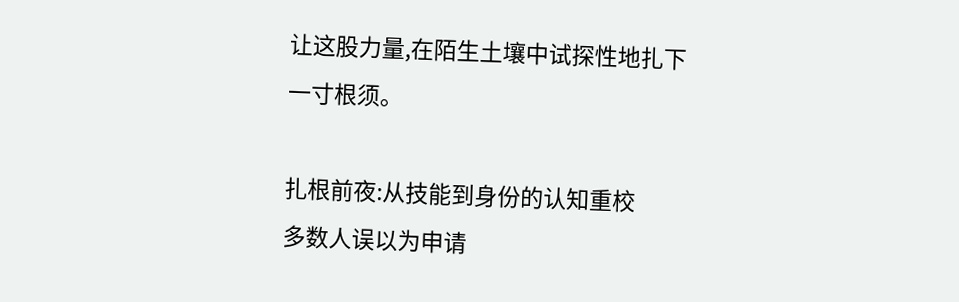让这股力量,在陌生土壤中试探性地扎下一寸根须。

扎根前夜:从技能到身份的认知重校
多数人误以为申请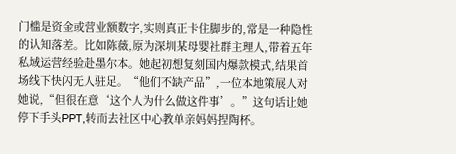门槛是资金或营业额数字,实则真正卡住脚步的,常是一种隐性的认知落差。比如陈薇,原为深圳某母婴社群主理人,带着五年私域运营经验赴墨尔本。她起初想复刻国内爆款模式,结果首场线下快闪无人驻足。“他们不缺产品”,一位本地策展人对她说,“但很在意‘这个人为什么做这件事’。”这句话让她停下手头PPT,转而去社区中心教单亲妈妈捏陶杯。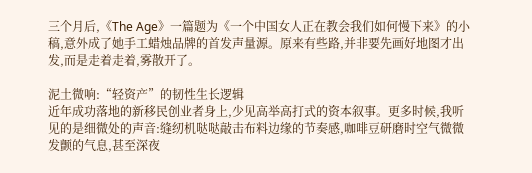三个月后,《The Age》一篇题为《一个中国女人正在教会我们如何慢下来》的小稿,意外成了她手工蜡烛品牌的首发声量源。原来有些路,并非要先画好地图才出发,而是走着走着,雾散开了。

泥土微响:“轻资产”的韧性生长逻辑
近年成功落地的新移民创业者身上,少见高举高打式的资本叙事。更多时候,我听见的是细微处的声音:缝纫机哒哒敲击布料边缘的节奏感,咖啡豆研磨时空气微微发颤的气息,甚至深夜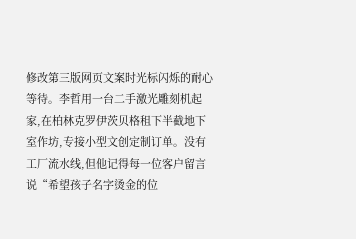修改第三版网页文案时光标闪烁的耐心等待。李哲用一台二手激光雕刻机起家,在柏林克罗伊茨贝格租下半截地下室作坊,专接小型文创定制订单。没有工厂流水线,但他记得每一位客户留言说“希望孩子名字烫金的位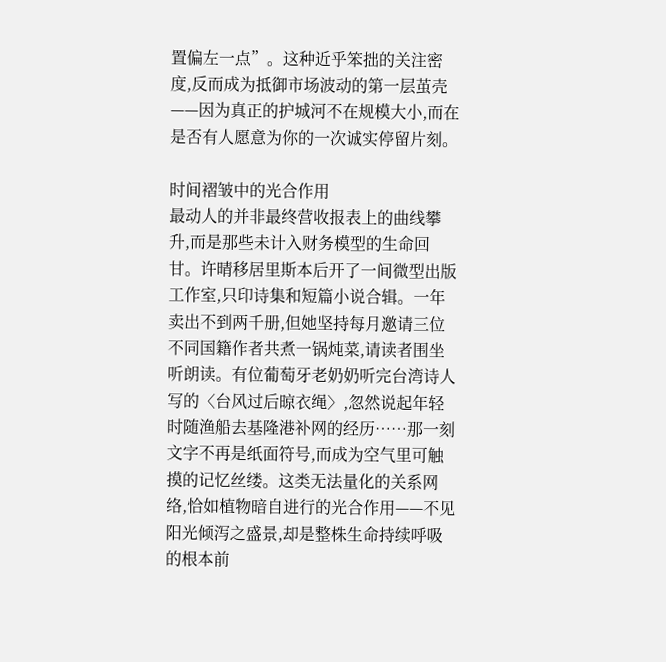置偏左一点”。这种近乎笨拙的关注密度,反而成为抵御市场波动的第一层茧壳——因为真正的护城河不在规模大小,而在是否有人愿意为你的一次诚实停留片刻。

时间褶皱中的光合作用
最动人的并非最终营收报表上的曲线攀升,而是那些未计入财务模型的生命回甘。许晴移居里斯本后开了一间微型出版工作室,只印诗集和短篇小说合辑。一年卖出不到两千册,但她坚持每月邀请三位不同国籍作者共煮一锅炖菜,请读者围坐听朗读。有位葡萄牙老奶奶听完台湾诗人写的〈台风过后晾衣绳〉,忽然说起年轻时随渔船去基隆港补网的经历……那一刻文字不再是纸面符号,而成为空气里可触摸的记忆丝缕。这类无法量化的关系网络,恰如植物暗自进行的光合作用——不见阳光倾泻之盛景,却是整株生命持续呼吸的根本前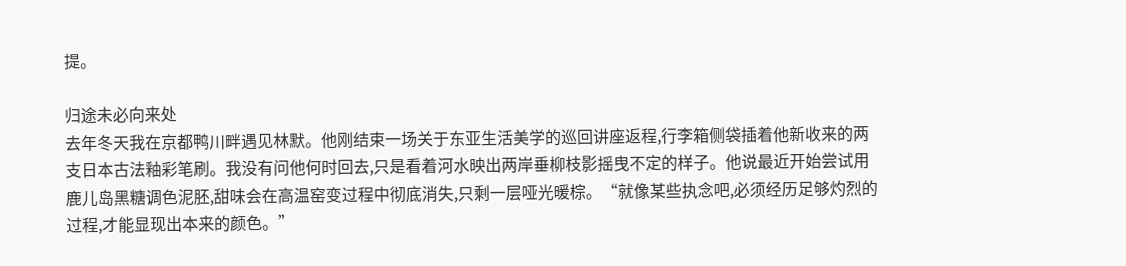提。

归途未必向来处
去年冬天我在京都鸭川畔遇见林默。他刚结束一场关于东亚生活美学的巡回讲座返程,行李箱侧袋插着他新收来的两支日本古法釉彩笔刷。我没有问他何时回去,只是看着河水映出两岸垂柳枝影摇曳不定的样子。他说最近开始尝试用鹿儿岛黑糖调色泥胚,甜味会在高温窑变过程中彻底消失,只剩一层哑光暖棕。“就像某些执念吧,必须经历足够灼烈的过程,才能显现出本来的颜色。”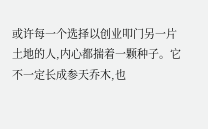或许每一个选择以创业叩门另一片土地的人,内心都揣着一颗种子。它不一定长成参天乔木,也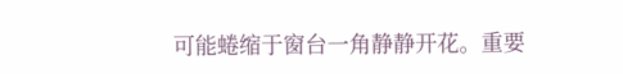可能蜷缩于窗台一角静静开花。重要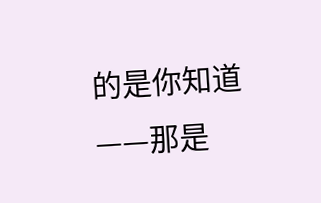的是你知道——那是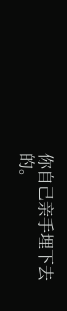你自己亲手埋下去的。